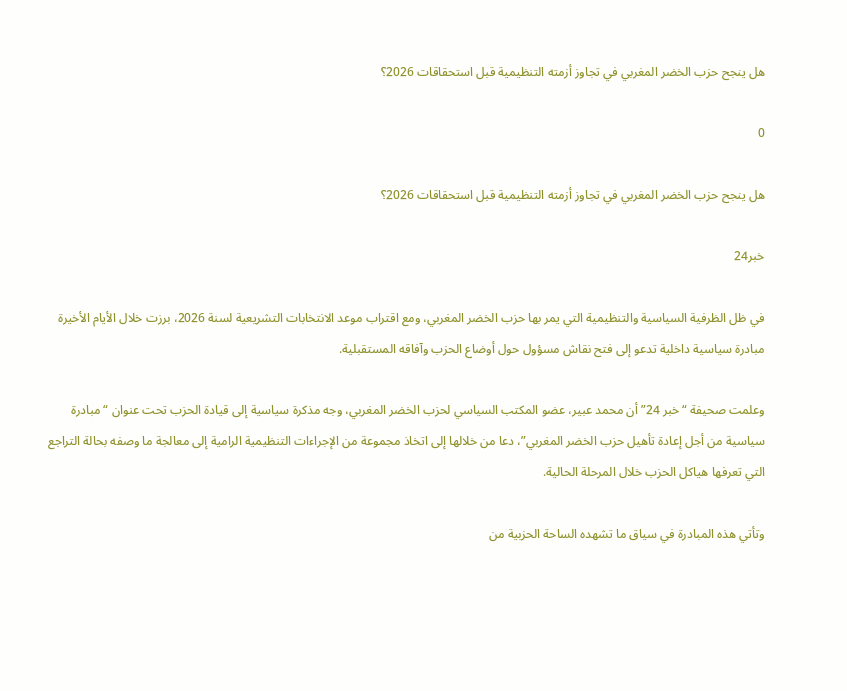هل ينجح حزب الخضر المغربي في تجاوز أزمته التنظيمية قبل استحقاقات 2026؟

0

هل ينجح حزب الخضر المغربي في تجاوز أزمته التنظيمية قبل استحقاقات 2026؟

خبر24

في ظل الظرفية السياسية والتنظيمية التي يمر بها حزب الخضر المغربي، ومع اقتراب موعد الانتخابات التشريعية لسنة 2026، برزت خلال الأيام الأخيرة مبادرة سياسية داخلية تدعو إلى فتح نقاش مسؤول حول أوضاع الحزب وآفاقه المستقبلية.

وعلمت صحيفة “خبر 24” أن محمد عبير، عضو المكتب السياسي لحزب الخضر المغربي، وجه مذكرة سياسية إلى قيادة الحزب تحت عنوان “مبادرة سياسية من أجل إعادة تأهيل حزب الخضر المغربي”، دعا من خلالها إلى اتخاذ مجموعة من الإجراءات التنظيمية الرامية إلى معالجة ما وصفه بحالة التراجع التي تعرفها هياكل الحزب خلال المرحلة الحالية.

وتأتي هذه المبادرة في سياق ما تشهده الساحة الحزبية من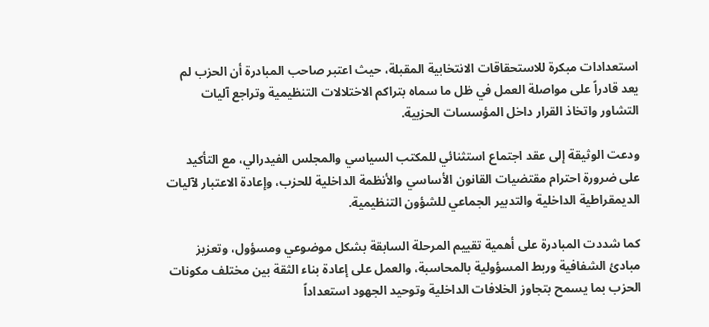استعدادات مبكرة للاستحقاقات الانتخابية المقبلة، حيث اعتبر صاحب المبادرة أن الحزب لم يعد قادراً على مواصلة العمل في ظل ما سماه بتراكم الاختلالات التنظيمية وتراجع آليات التشاور واتخاذ القرار داخل المؤسسات الحزبية.

ودعت الوثيقة إلى عقد اجتماع استثنائي للمكتب السياسي والمجلس الفيدرالي، مع التأكيد على ضرورة احترام مقتضيات القانون الأساسي والأنظمة الداخلية للحزب، وإعادة الاعتبار لآليات الديمقراطية الداخلية والتدبير الجماعي للشؤون التنظيمية.

كما شددت المبادرة على أهمية تقييم المرحلة السابقة بشكل موضوعي ومسؤول، وتعزيز مبادئ الشفافية وربط المسؤولية بالمحاسبة، والعمل على إعادة بناء الثقة بين مختلف مكونات الحزب بما يسمح بتجاوز الخلافات الداخلية وتوحيد الجهود استعداداً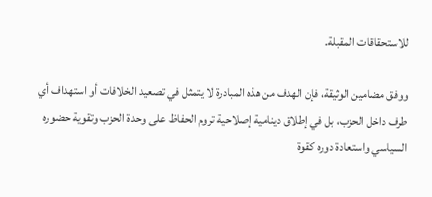للاستحقاقات المقبلة.

ووفق مضامين الوثيقة، فإن الهدف من هذه المبادرة لا يتمثل في تصعيد الخلافات أو استهداف أي طرف داخل الحزب، بل في إطلاق دينامية إصلاحية تروم الحفاظ على وحدة الحزب وتقوية حضوره السياسي واستعادة دوره كقوة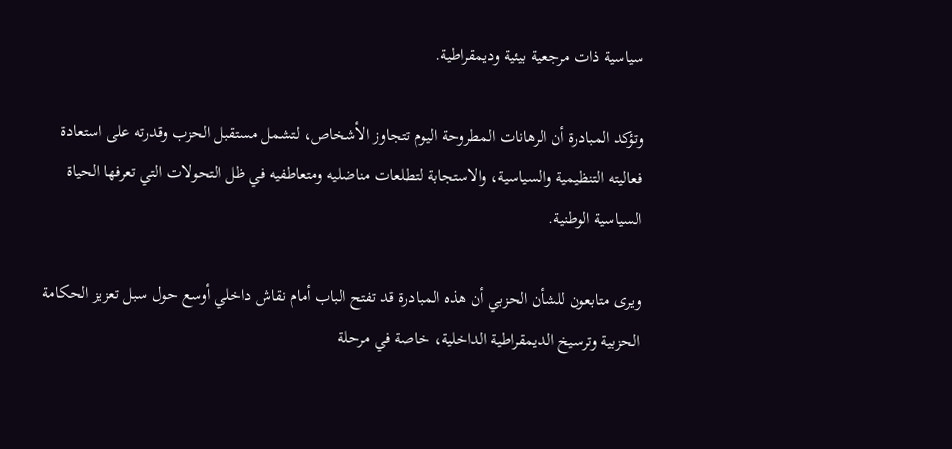سياسية ذات مرجعية بيئية وديمقراطية.

وتؤكد المبادرة أن الرهانات المطروحة اليوم تتجاوز الأشخاص، لتشمل مستقبل الحزب وقدرته على استعادة فعاليته التنظيمية والسياسية، والاستجابة لتطلعات مناضليه ومتعاطفيه في ظل التحولات التي تعرفها الحياة السياسية الوطنية.

ويرى متابعون للشأن الحزبي أن هذه المبادرة قد تفتح الباب أمام نقاش داخلي أوسع حول سبل تعزيز الحكامة الحزبية وترسيخ الديمقراطية الداخلية، خاصة في مرحلة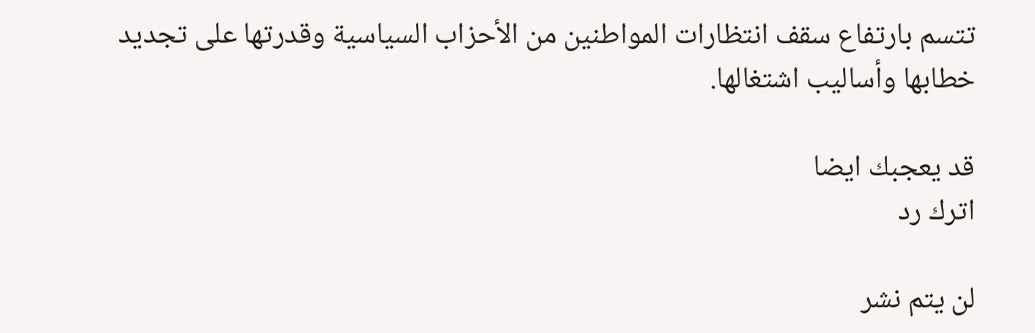تتسم بارتفاع سقف انتظارات المواطنين من الأحزاب السياسية وقدرتها على تجديد خطابها وأساليب اشتغالها.

قد يعجبك ايضا
اترك رد

لن يتم نشر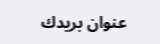عنوان بريدك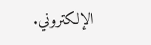الإلكتروني.